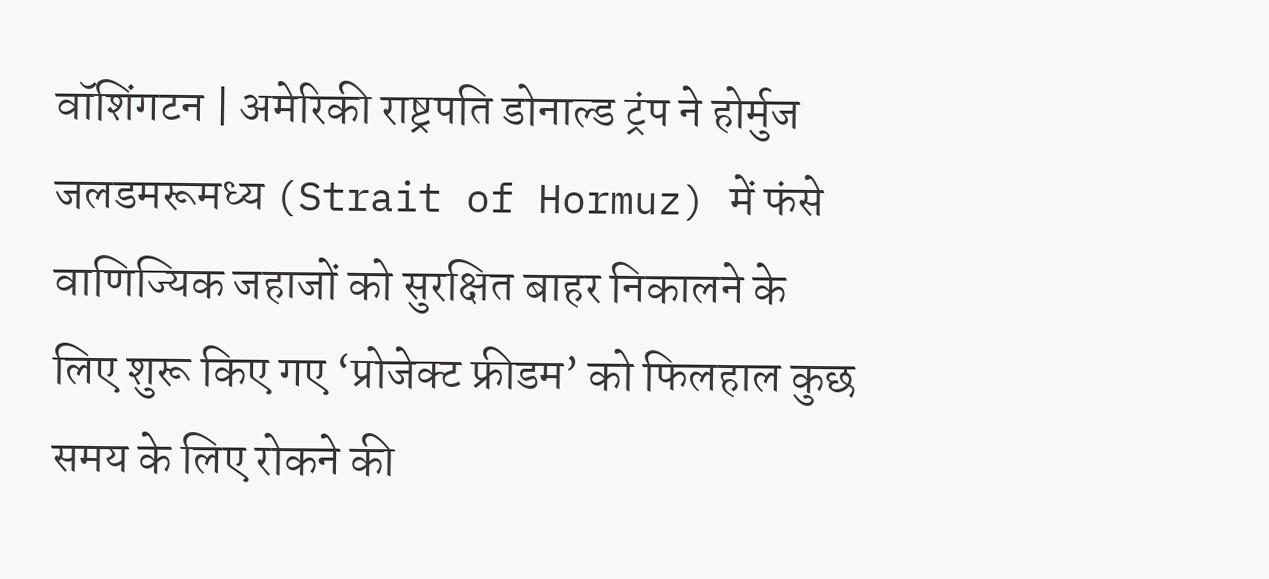वॉशिंगटन | अमेरिकी राष्ट्रपति डोनाल्ड ट्रंप ने होर्मुज जलडमरूमध्य (Strait of Hormuz) में फंसे वाणिज्यिक जहाजों को सुरक्षित बाहर निकालने के लिए शुरू किए गए ‘प्रोजेक्ट फ्रीडम’ को फिलहाल कुछ समय के लिए रोकने की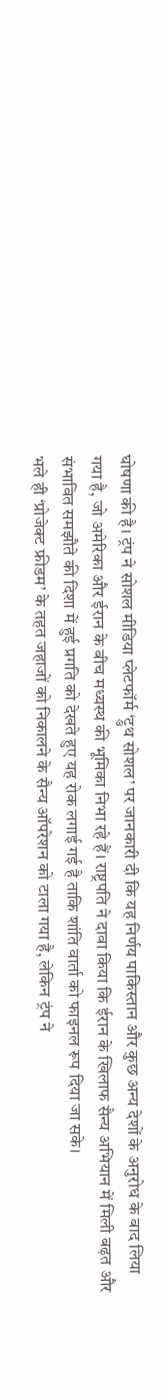घोषणा की है। ट्रंप ने सोशल मीडिया प्लेटफॉर्म ‘ट्रुथ सोशल’ पर जानकारी दी कि यह निर्णय पाकिस्तान और कुछ अन्य देशों के अनुरोध के बाद लिया गया है, जो अमेरिका और ईरान के बीच मध्यस्थ की भूमिका निभा रहे हैं। राष्ट्रपति ने दावा किया कि ईरान के खिलाफ सैन्य अभियान में मिली बढ़त और संभावित समझौते की दिशा में हुई प्रगति को देखते हुए यह रोक लगाई गई है ताकि शांति वार्ता को फाइनल रूप दिया जा सके।
भले ही ‘प्रोजेक्ट फ्रीडम’ के तहत जहाजों को निकालने के सैन्य ऑपरेशन को टाला गया है, लेकिन ट्रंप ने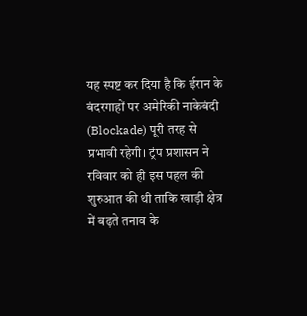यह स्पष्ट कर दिया है कि ईरान के बंदरगाहों पर अमेरिकी नाकेबंदी (Blockade) पूरी तरह से प्रभावी रहेगी। ट्रंप प्रशासन ने रविवार को ही इस पहल की शुरुआत की थी ताकि खाड़ी क्षेत्र में बढ़ते तनाव के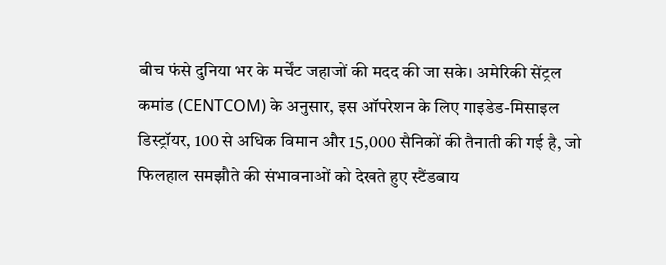बीच फंसे दुनिया भर के मर्चेंट जहाजों की मदद की जा सके। अमेरिकी सेंट्रल कमांड (CENTCOM) के अनुसार, इस ऑपरेशन के लिए गाइडेड-मिसाइल डिस्ट्रॉयर, 100 से अधिक विमान और 15,000 सैनिकों की तैनाती की गई है, जो फिलहाल समझौते की संभावनाओं को देखते हुए स्टैंडबाय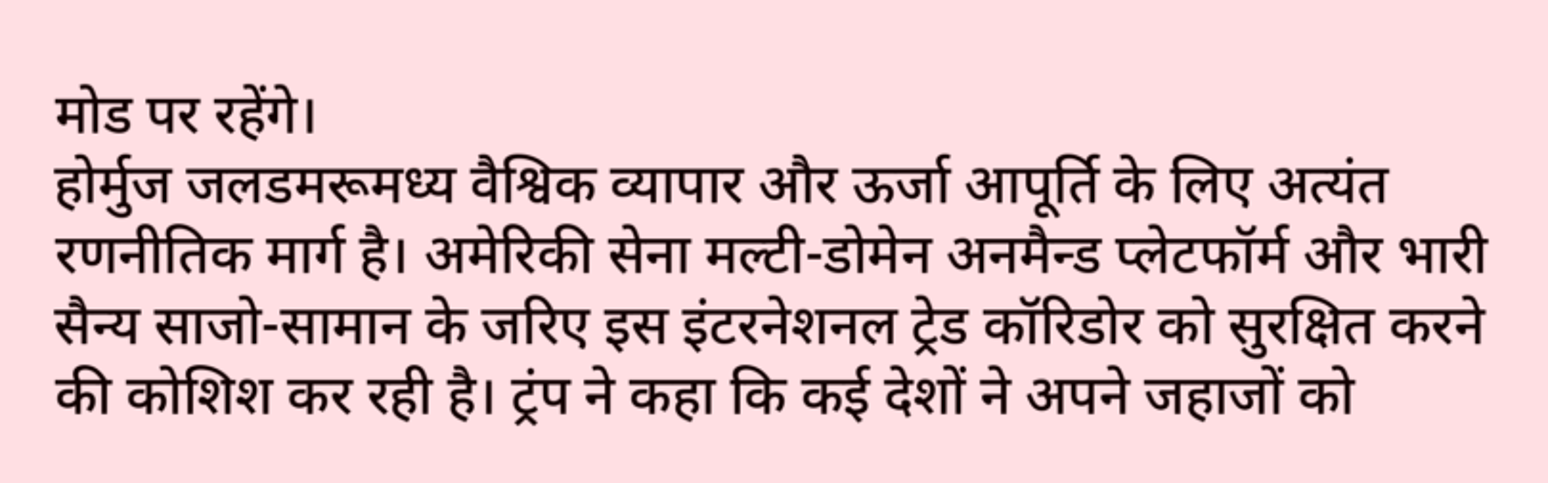मोड पर रहेंगे।
होर्मुज जलडमरूमध्य वैश्विक व्यापार और ऊर्जा आपूर्ति के लिए अत्यंत रणनीतिक मार्ग है। अमेरिकी सेना मल्टी-डोमेन अनमैन्ड प्लेटफॉर्म और भारी सैन्य साजो-सामान के जरिए इस इंटरनेशनल ट्रेड कॉरिडोर को सुरक्षित करने की कोशिश कर रही है। ट्रंप ने कहा कि कई देशों ने अपने जहाजों को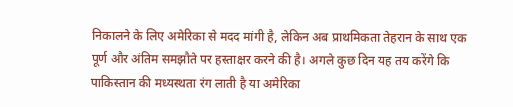निकालने के लिए अमेरिका से मदद मांगी है, लेकिन अब प्राथमिकता तेहरान के साथ एक पूर्ण और अंतिम समझौते पर हस्ताक्षर करने की है। अगले कुछ दिन यह तय करेंगे कि पाकिस्तान की मध्यस्थता रंग लाती है या अमेरिका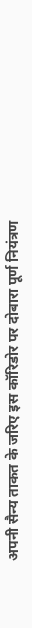अपनी सैन्य ताकत के जरिए इस कॉरिडोर पर दोबारा पूर्ण नियंत्रण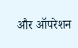और ऑपरेशन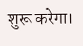शुरू करेगा।